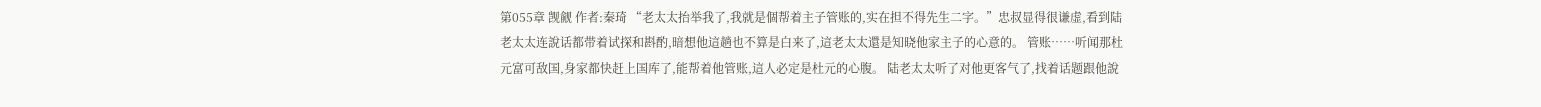第055章 觊觎 作者:秦琦 “老太太抬举我了,我就是個帮着主子管账的,实在担不得先生二字。”忠叔显得很谦虚,看到陆老太太连說话都带着试探和斟酌,暗想他這趟也不算是白来了,這老太太還是知晓他家主子的心意的。 管账……听闻那杜元富可敌国,身家都快赶上国库了,能帮着他管账,這人必定是杜元的心腹。 陆老太太听了对他更客气了,找着话题跟他說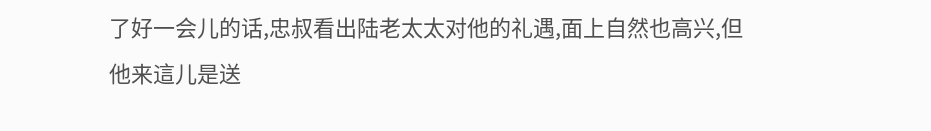了好一会儿的话,忠叔看出陆老太太对他的礼遇,面上自然也高兴,但他来這儿是送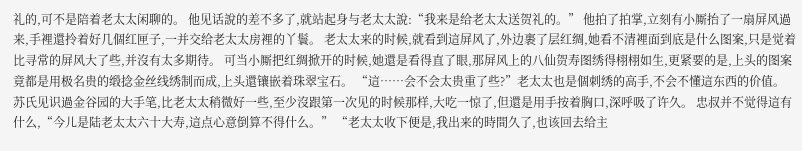礼的,可不是陪着老太太闲聊的。 他见话說的差不多了,就站起身与老太太說:“我来是给老太太送贺礼的。” 他拍了拍掌,立刻有小厮抬了一扇屏风過来,手裡還拎着好几個红匣子,一并交给老太太房裡的丫鬟。 老太太来的时候,就看到這屏风了,外边裹了层红绸,她看不清裡面到底是什么图案,只是觉着比寻常的屏风大了些,并沒有太多期待。 可当小厮把红绸掀开的时候,她還是看得直了眼,那屏风上的八仙贺寿图绣得栩栩如生,更紧要的是,上头的图案竟都是用极名贵的缎捻金丝线绣制而成,上头還镶嵌着珠翠宝石。 “這……会不会太贵重了些?”老太太也是個刺绣的高手,不会不懂這东西的价值。 苏氏见识過金谷园的大手笔,比老太太稍微好一些,至少沒跟第一次见的时候那样,大吃一惊了,但還是用手按着胸口,深呼吸了许久。 忠叔并不觉得這有什么,“今儿是陆老太太六十大寿,這点心意倒算不得什么。” “老太太收下便是,我出来的時間久了,也该回去给主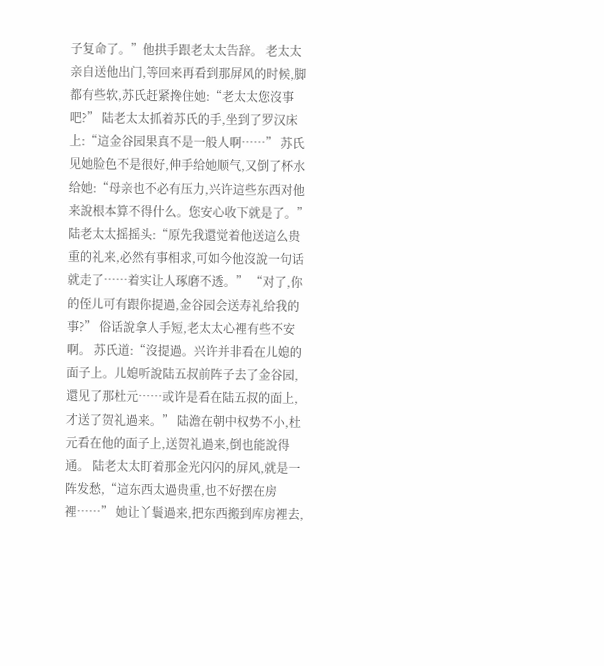子复命了。”他拱手跟老太太告辞。 老太太亲自送他出门,等回来再看到那屏风的时候,脚都有些软,苏氏赶紧搀住她:“老太太您沒事吧?” 陆老太太抓着苏氏的手,坐到了罗汉床上:“這金谷园果真不是一般人啊……” 苏氏见她脸色不是很好,伸手给她顺气,又倒了杯水给她:“母亲也不必有压力,兴许這些东西对他来說根本算不得什么。您安心收下就是了。” 陆老太太摇摇头:“原先我還觉着他送這么贵重的礼来,必然有事相求,可如今他沒說一句话就走了……着实让人琢磨不透。” “对了,你的侄儿可有跟你提過,金谷园会送寿礼给我的事?” 俗话說拿人手短,老太太心裡有些不安啊。 苏氏道:“沒提過。兴许并非看在儿媳的面子上。儿媳听說陆五叔前阵子去了金谷园,還见了那杜元……或许是看在陆五叔的面上,才送了贺礼過来。” 陆澹在朝中权势不小,杜元看在他的面子上,送贺礼過来,倒也能說得通。 陆老太太盯着那金光闪闪的屏风,就是一阵发愁,“這东西太過贵重,也不好摆在房裡……” 她让丫鬟過来,把东西搬到库房裡去,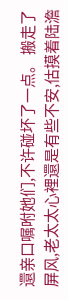還亲口嘱咐她们,不许碰坏了一点。 搬走了屏风,老太太心裡還是有些不安,估摸着陆澹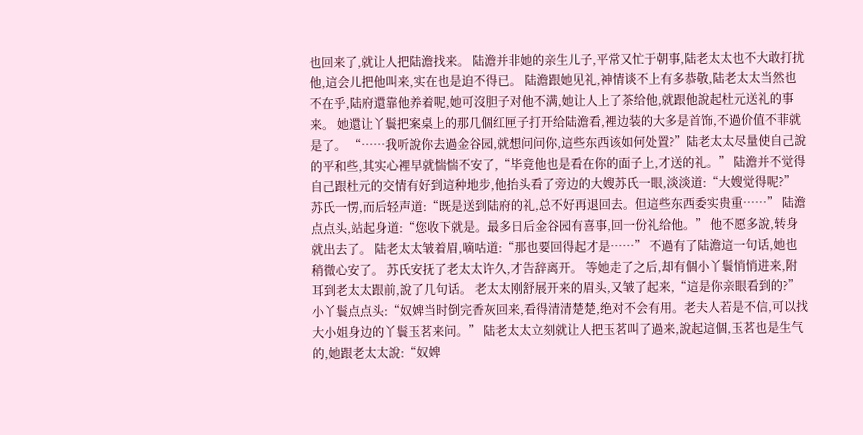也回来了,就让人把陆澹找来。 陆澹并非她的亲生儿子,平常又忙于朝事,陆老太太也不大敢打扰他,這会儿把他叫来,实在也是迫不得已。 陆澹跟她见礼,神情谈不上有多恭敬,陆老太太当然也不在乎,陆府還靠他养着呢,她可沒胆子对他不满,她让人上了茶给他,就跟他說起杜元送礼的事来。 她還让丫鬟把案桌上的那几個红匣子打开给陆澹看,裡边装的大多是首饰,不過价值不菲就是了。 “……我听說你去過金谷园,就想问问你,這些东西该如何处置?”陆老太太尽量使自己說的平和些,其实心裡早就惴惴不安了,“毕竟他也是看在你的面子上,才送的礼。” 陆澹并不觉得自己跟杜元的交情有好到這种地步,他抬头看了旁边的大嫂苏氏一眼,淡淡道:“大嫂觉得呢?” 苏氏一愣,而后轻声道:“既是送到陆府的礼,总不好再退回去。但這些东西委实贵重……” 陆澹点点头,站起身道:“您收下就是。最多日后金谷园有喜事,回一份礼给他。” 他不愿多說,转身就出去了。 陆老太太皱着眉,嘀咕道:“那也要回得起才是……” 不過有了陆澹這一句话,她也稍微心安了。 苏氏安抚了老太太许久,才告辞离开。 等她走了之后,却有個小丫鬟悄悄进来,附耳到老太太跟前,說了几句话。 老太太刚舒展开来的眉头,又皱了起来,“這是你亲眼看到的?” 小丫鬟点点头:“奴婢当时倒完香灰回来,看得清清楚楚,绝对不会有用。老夫人若是不信,可以找大小姐身边的丫鬟玉茗来问。” 陆老太太立刻就让人把玉茗叫了過来,說起這個,玉茗也是生气的,她跟老太太說:“奴婢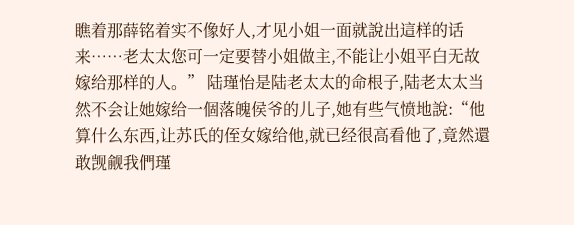瞧着那薛铭着实不像好人,才见小姐一面就說出這样的话来……老太太您可一定要替小姐做主,不能让小姐平白无故嫁给那样的人。” 陆瑾怡是陆老太太的命根子,陆老太太当然不会让她嫁给一個落魄侯爷的儿子,她有些气愤地說:“他算什么东西,让苏氏的侄女嫁给他,就已经很高看他了,竟然還敢觊觎我們瑾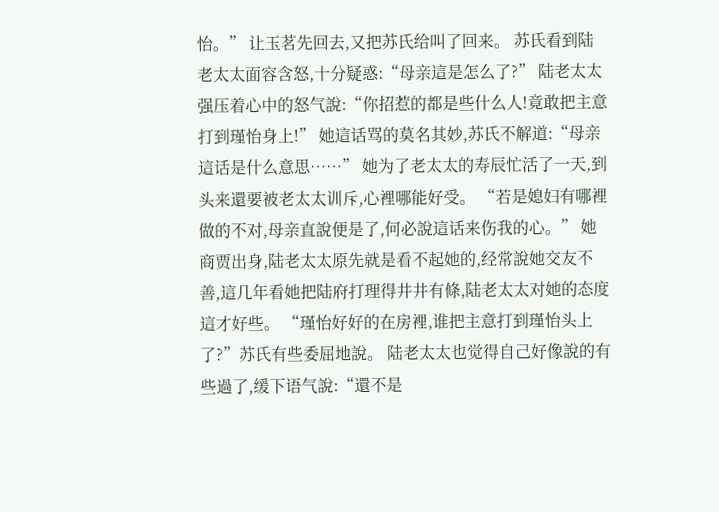怡。” 让玉茗先回去,又把苏氏给叫了回来。 苏氏看到陆老太太面容含怒,十分疑惑:“母亲這是怎么了?” 陆老太太强压着心中的怒气說:“你招惹的都是些什么人!竟敢把主意打到瑾怡身上!” 她這话骂的莫名其妙,苏氏不解道:“母亲這话是什么意思……” 她为了老太太的寿辰忙活了一天,到头来還要被老太太训斥,心裡哪能好受。 “若是媳妇有哪裡做的不对,母亲直說便是了,何必說這话来伤我的心。” 她商贾出身,陆老太太原先就是看不起她的,经常說她交友不善,這几年看她把陆府打理得井井有條,陆老太太对她的态度這才好些。 “瑾怡好好的在房裡,谁把主意打到瑾怡头上了?”苏氏有些委屈地說。 陆老太太也觉得自己好像說的有些過了,缓下语气說:“還不是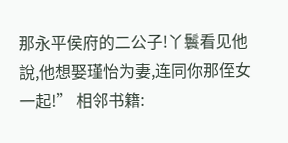那永平侯府的二公子!丫鬟看见他說,他想娶瑾怡为妻,连同你那侄女一起!” 相邻书籍: